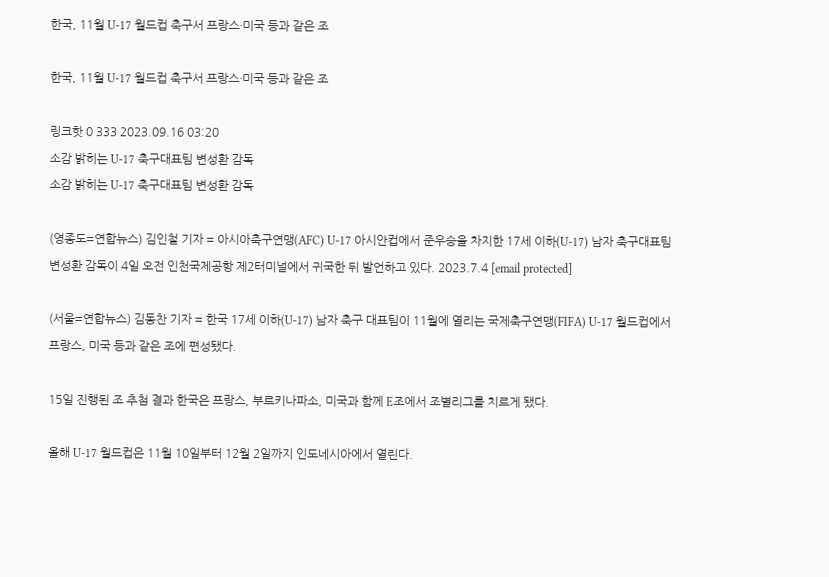한국, 11월 U-17 월드컵 축구서 프랑스·미국 등과 같은 조

한국, 11월 U-17 월드컵 축구서 프랑스·미국 등과 같은 조

링크핫 0 333 2023.09.16 03:20
소감 밝히는 U-17 축구대표팀 변성환 감독
소감 밝히는 U-17 축구대표팀 변성환 감독

(영종도=연합뉴스) 김인철 기자 = 아시아축구연맹(AFC) U-17 아시안컵에서 준우승을 차지한 17세 이하(U-17) 남자 축구대표팀 변성환 감독이 4일 오전 인천국제공항 제2터미널에서 귀국한 뒤 발언하고 있다. 2023.7.4 [email protected]

(서울=연합뉴스) 김동찬 기자 = 한국 17세 이하(U-17) 남자 축구 대표팀이 11월에 열리는 국제축구연맹(FIFA) U-17 월드컵에서 프랑스, 미국 등과 같은 조에 편성됐다.

15일 진행된 조 추첨 결과 한국은 프랑스, 부르키나파소, 미국과 함께 E조에서 조별리그를 치르게 됐다.

올해 U-17 월드컵은 11월 10일부터 12월 2일까지 인도네시아에서 열린다.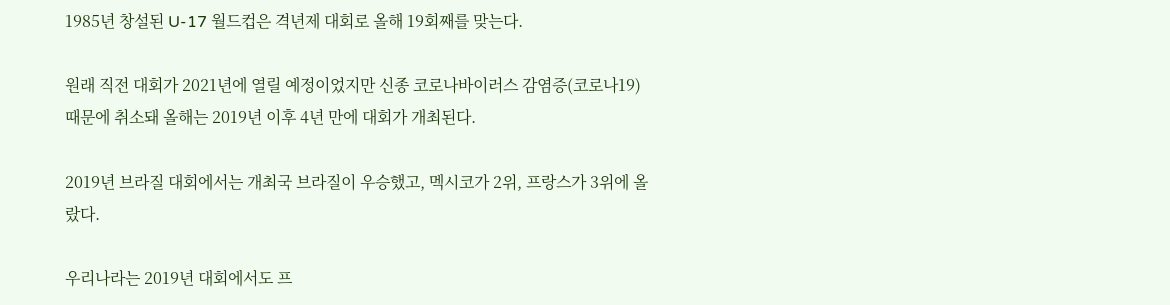1985년 창설된 U-17 월드컵은 격년제 대회로 올해 19회째를 맞는다.

원래 직전 대회가 2021년에 열릴 예정이었지만 신종 코로나바이러스 감염증(코로나19) 때문에 취소돼 올해는 2019년 이후 4년 만에 대회가 개최된다.

2019년 브라질 대회에서는 개최국 브라질이 우승했고, 멕시코가 2위, 프랑스가 3위에 올랐다.

우리나라는 2019년 대회에서도 프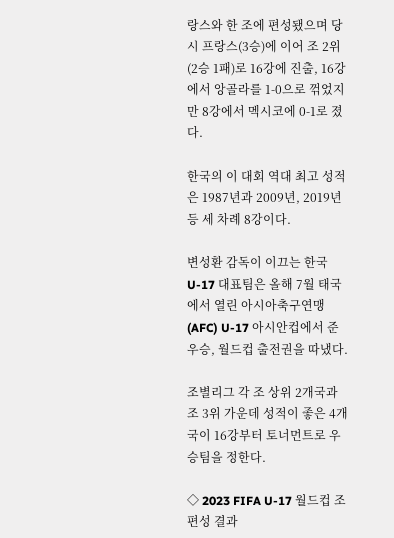랑스와 한 조에 편성됐으며 당시 프랑스(3승)에 이어 조 2위(2승 1패)로 16강에 진출, 16강에서 앙골라를 1-0으로 꺾었지만 8강에서 멕시코에 0-1로 졌다.

한국의 이 대회 역대 최고 성적은 1987년과 2009년, 2019년 등 세 차례 8강이다.

변성환 감독이 이끄는 한국 U-17 대표팀은 올해 7월 태국에서 열린 아시아축구연맹(AFC) U-17 아시안컵에서 준우승, 월드컵 출전권을 따냈다.

조별리그 각 조 상위 2개국과 조 3위 가운데 성적이 좋은 4개국이 16강부터 토너먼트로 우승팀을 정한다.

◇ 2023 FIFA U-17 월드컵 조 편성 결과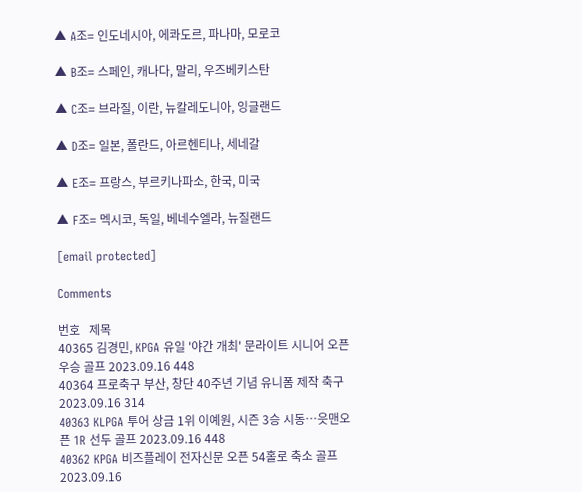▲ A조= 인도네시아, 에콰도르, 파나마, 모로코

▲ B조= 스페인, 캐나다, 말리, 우즈베키스탄

▲ C조= 브라질, 이란, 뉴칼레도니아, 잉글랜드

▲ D조= 일본, 폴란드, 아르헨티나, 세네갈

▲ E조= 프랑스, 부르키나파소, 한국, 미국

▲ F조= 멕시코, 독일, 베네수엘라, 뉴질랜드

[email protected]

Comments

번호   제목
40365 김경민, KPGA 유일 '야간 개최' 문라이트 시니어 오픈 우승 골프 2023.09.16 448
40364 프로축구 부산, 창단 40주년 기념 유니폼 제작 축구 2023.09.16 314
40363 KLPGA 투어 상금 1위 이예원, 시즌 3승 시동…읏맨오픈 1R 선두 골프 2023.09.16 448
40362 KPGA 비즈플레이 전자신문 오픈 54홀로 축소 골프 2023.09.16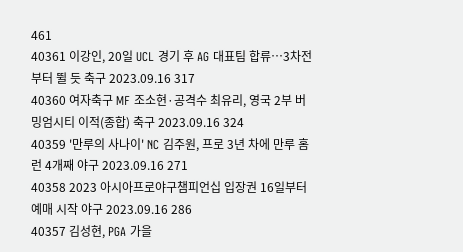461
40361 이강인, 20일 UCL 경기 후 AG 대표팀 합류…3차전부터 뛸 듯 축구 2023.09.16 317
40360 여자축구 MF 조소현·공격수 최유리, 영국 2부 버밍엄시티 이적(종합) 축구 2023.09.16 324
40359 '만루의 사나이' NC 김주원, 프로 3년 차에 만루 홈런 4개째 야구 2023.09.16 271
40358 2023 아시아프로야구챔피언십 입장권 16일부터 예매 시작 야구 2023.09.16 286
40357 김성현, PGA 가을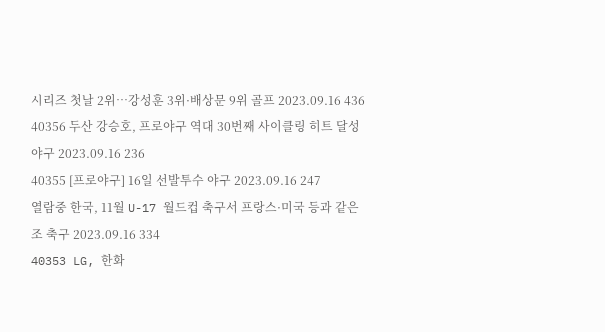시리즈 첫날 2위…강성훈 3위·배상문 9위 골프 2023.09.16 436
40356 두산 강승호, 프로야구 역대 30번째 사이클링 히트 달성 야구 2023.09.16 236
40355 [프로야구] 16일 선발투수 야구 2023.09.16 247
열람중 한국, 11월 U-17 월드컵 축구서 프랑스·미국 등과 같은 조 축구 2023.09.16 334
40353 LG, 한화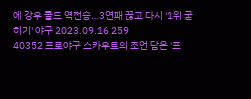에 강우 콜드 역전승…3연패 끊고 다시 '1위 굳히기' 야구 2023.09.16 259
40352 프로야구 스카우트의 조언 담은 '프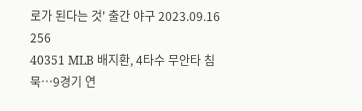로가 된다는 것' 출간 야구 2023.09.16 256
40351 MLB 배지환, 4타수 무안타 침묵…9경기 연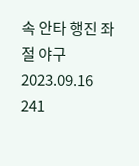속 안타 행진 좌절 야구 2023.09.16 241